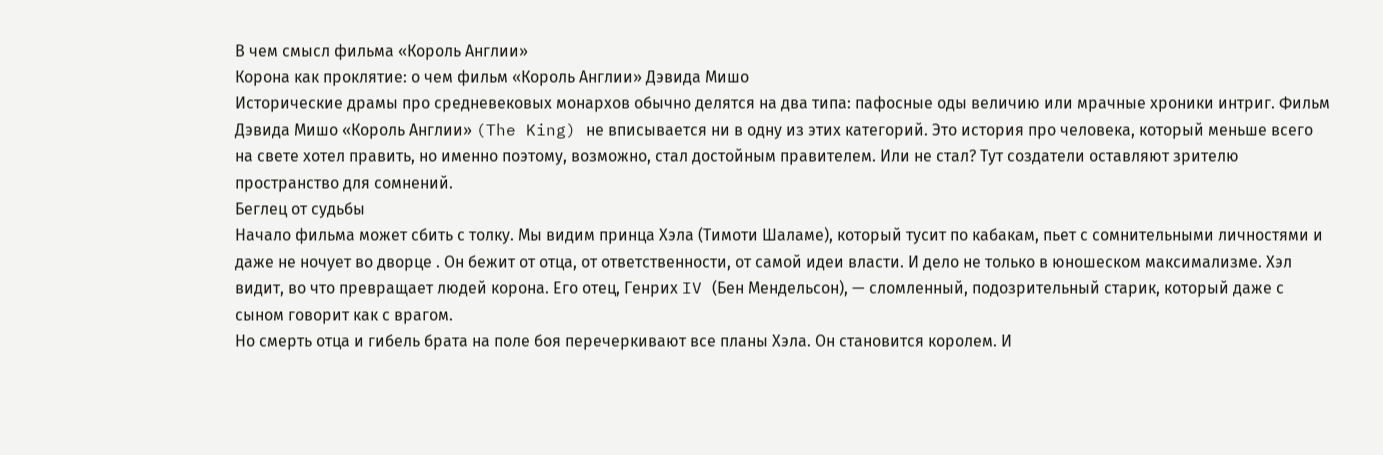В чем смысл фильма «Король Англии»
Корона как проклятие: о чем фильм «Король Англии» Дэвида Мишо
Исторические драмы про средневековых монархов обычно делятся на два типа: пафосные оды величию или мрачные хроники интриг. Фильм Дэвида Мишо «Король Англии» (The King) не вписывается ни в одну из этих категорий. Это история про человека, который меньше всего на свете хотел править, но именно поэтому, возможно, стал достойным правителем. Или не стал? Тут создатели оставляют зрителю пространство для сомнений.
Беглец от судьбы
Начало фильма может сбить с толку. Мы видим принца Хэла (Тимоти Шаламе), который тусит по кабакам, пьет с сомнительными личностями и даже не ночует во дворце . Он бежит от отца, от ответственности, от самой идеи власти. И дело не только в юношеском максимализме. Хэл видит, во что превращает людей корона. Его отец, Генрих IV (Бен Мендельсон), — сломленный, подозрительный старик, который даже с сыном говорит как с врагом.
Но смерть отца и гибель брата на поле боя перечеркивают все планы Хэла. Он становится королем. И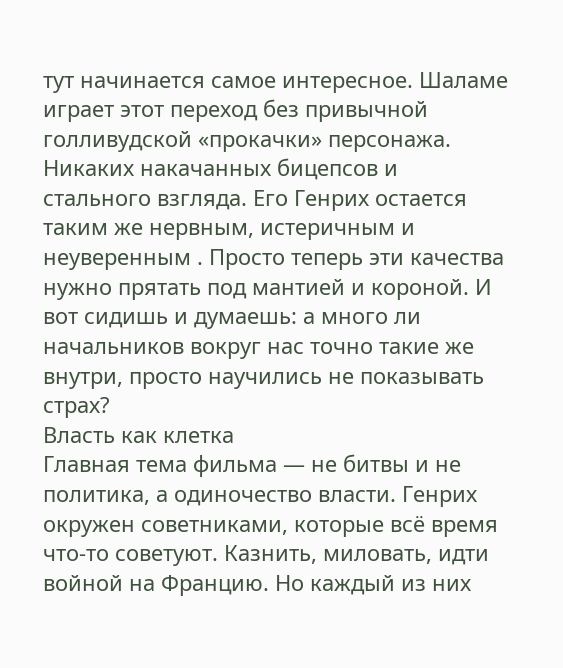тут начинается самое интересное. Шаламе играет этот переход без привычной голливудской «прокачки» персонажа. Никаких накачанных бицепсов и стального взгляда. Его Генрих остается таким же нервным, истеричным и неуверенным . Просто теперь эти качества нужно прятать под мантией и короной. И вот сидишь и думаешь: а много ли начальников вокруг нас точно такие же внутри, просто научились не показывать страх?
Власть как клетка
Главная тема фильма — не битвы и не политика, а одиночество власти. Генрих окружен советниками, которые всё время что-то советуют. Казнить, миловать, идти войной на Францию. Но каждый из них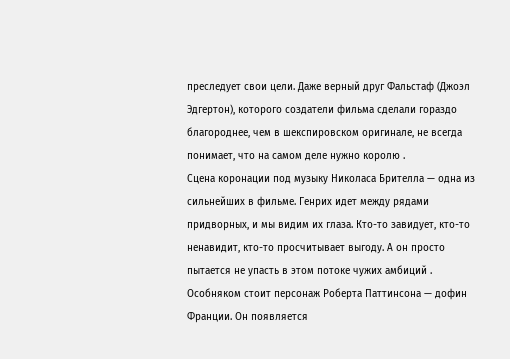преследует свои цели. Даже верный друг Фальстаф (Джоэл Эдгертон), которого создатели фильма сделали гораздо благороднее, чем в шекспировском оригинале, не всегда понимает, что на самом деле нужно королю .
Сцена коронации под музыку Николаса Брителла — одна из сильнейших в фильме. Генрих идет между рядами придворных, и мы видим их глаза. Кто-то завидует, кто-то ненавидит, кто-то просчитывает выгоду. А он просто пытается не упасть в этом потоке чужих амбиций .
Особняком стоит персонаж Роберта Паттинсона — дофин Франции. Он появляется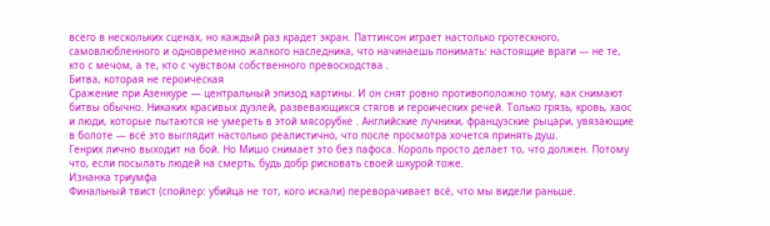всего в нескольких сценах, но каждый раз крадет экран. Паттинсон играет настолько гротескного, самовлюбленного и одновременно жалкого наследника, что начинаешь понимать: настоящие враги — не те, кто с мечом, а те, кто с чувством собственного превосходства .
Битва, которая не героическая
Сражение при Азенкуре — центральный эпизод картины. И он снят ровно противоположно тому, как снимают битвы обычно. Никаких красивых дуэлей, развевающихся стягов и героических речей. Только грязь, кровь, хаос и люди, которые пытаются не умереть в этой мясорубке . Английские лучники, французские рыцари, увязающие в болоте — всё это выглядит настолько реалистично, что после просмотра хочется принять душ.
Генрих лично выходит на бой. Но Мишо снимает это без пафоса. Король просто делает то, что должен. Потому что, если посылать людей на смерть, будь добр рисковать своей шкурой тоже.
Изнанка триумфа
Финальный твист (спойлер: убийца не тот, кого искали) переворачивает всё, что мы видели раньше.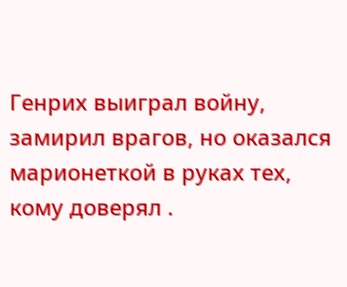Генрих выиграл войну, замирил врагов, но оказался марионеткой в руках тех, кому доверял .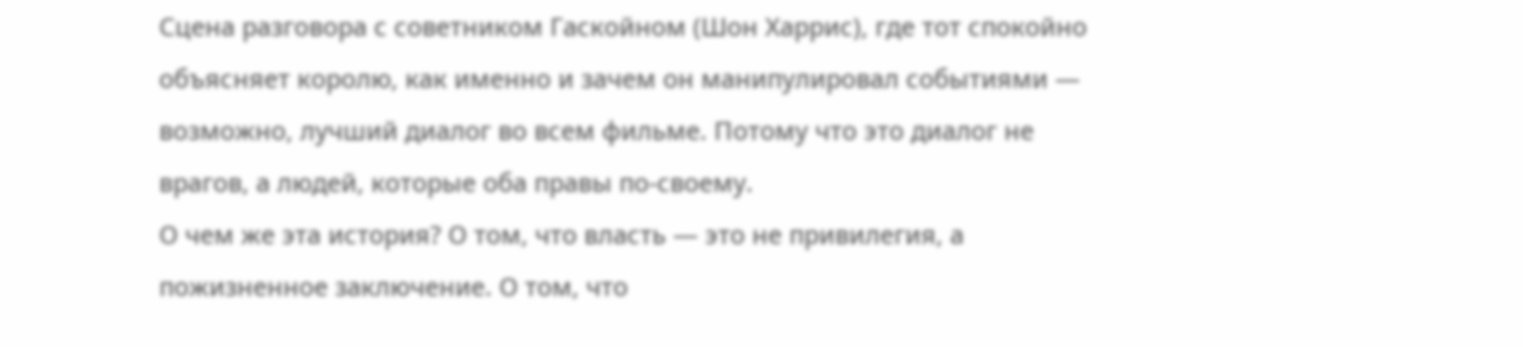Сцена разговора с советником Гаскойном (Шон Харрис), где тот спокойно объясняет королю, как именно и зачем он манипулировал событиями — возможно, лучший диалог во всем фильме. Потому что это диалог не врагов, а людей, которые оба правы по-своему.
О чем же эта история? О том, что власть — это не привилегия, а пожизненное заключение. О том, что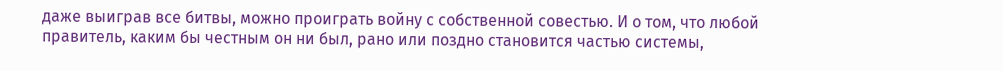даже выиграв все битвы, можно проиграть войну с собственной совестью. И о том, что любой правитель, каким бы честным он ни был, рано или поздно становится частью системы,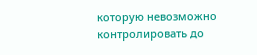которую невозможно контролировать до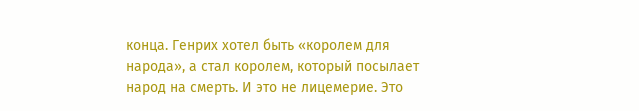конца. Генрих хотел быть «королем для народа», а стал королем, который посылает народ на смерть. И это не лицемерие. Это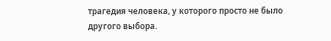трагедия человека, у которого просто не было другого выбора.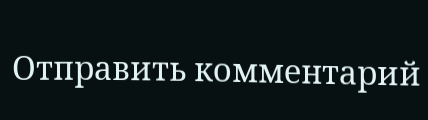Отправить комментарий